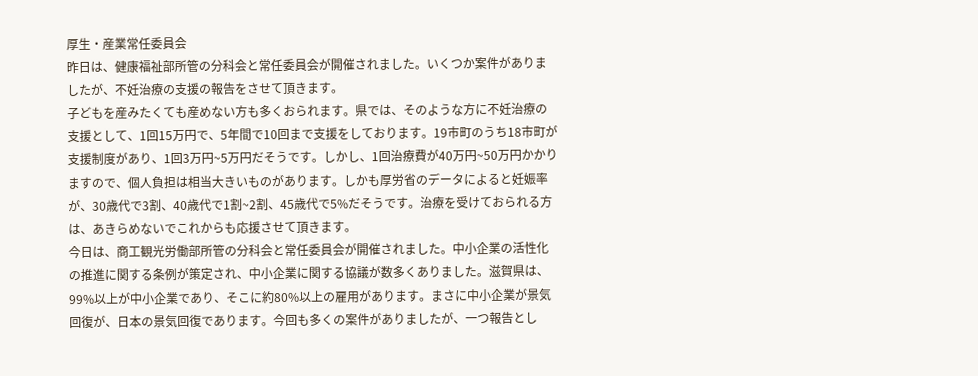厚生・産業常任委員会
昨日は、健康福祉部所管の分科会と常任委員会が開催されました。いくつか案件がありましたが、不妊治療の支援の報告をさせて頂きます。
子どもを産みたくても産めない方も多くおられます。県では、そのような方に不妊治療の支援として、1回15万円で、5年間で10回まで支援をしております。19市町のうち18市町が支援制度があり、1回3万円~5万円だそうです。しかし、1回治療費が40万円~50万円かかりますので、個人負担は相当大きいものがあります。しかも厚労省のデータによると妊娠率が、30歳代で3割、40歳代で1割~2割、45歳代で5%だそうです。治療を受けておられる方は、あきらめないでこれからも応援させて頂きます。
今日は、商工観光労働部所管の分科会と常任委員会が開催されました。中小企業の活性化の推進に関する条例が策定され、中小企業に関する協議が数多くありました。滋賀県は、99%以上が中小企業であり、そこに約80%以上の雇用があります。まさに中小企業が景気回復が、日本の景気回復であります。今回も多くの案件がありましたが、一つ報告とし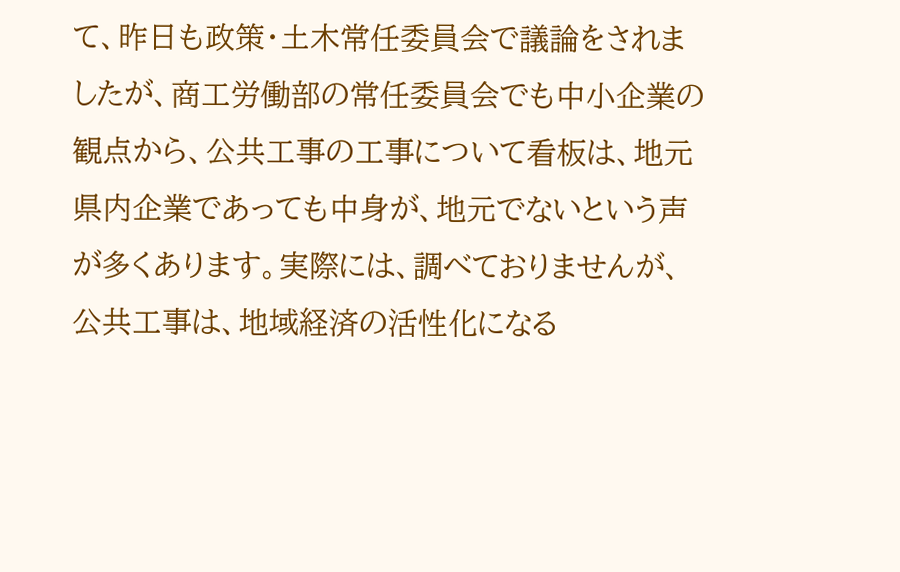て、昨日も政策・土木常任委員会で議論をされましたが、商工労働部の常任委員会でも中小企業の観点から、公共工事の工事について看板は、地元県内企業であっても中身が、地元でないという声が多くあります。実際には、調べておりませんが、公共工事は、地域経済の活性化になる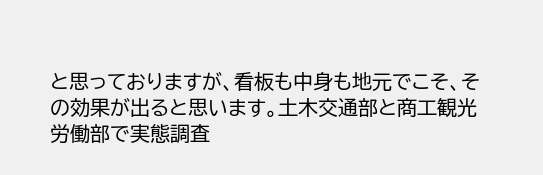と思っておりますが、看板も中身も地元でこそ、その効果が出ると思います。土木交通部と商工観光労働部で実態調査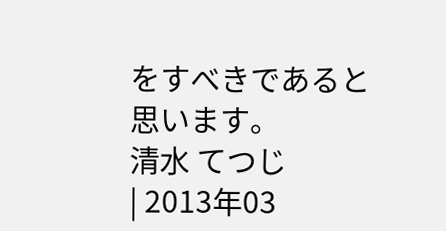をすべきであると思います。
清水 てつじ
| 2013年03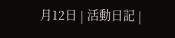月12日 | 活動日記 |